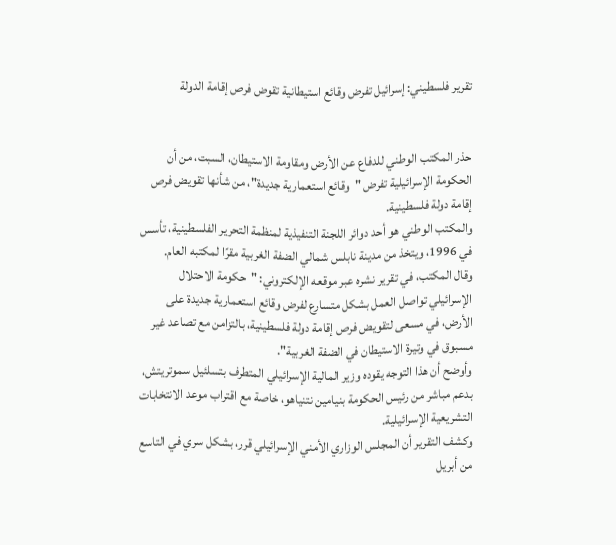تقرير فلسطيني: إسرائيل تفرض وقائع استيطانية تقوض فرص إقامة الدولة


حذر المكتب الوطني للدفاع عن الأرض ومقاومة الاستيطان، السبت، من أن الحكومة الإسرائيلية تفرض "وقائع استعمارية جديدة"، من شأنها تقويض فرص إقامة دولة فلسطينية.
والمكتب الوطني هو أحد دوائر اللجنة التنفيذية لمنظمة التحرير الفلسطينية، تأسس في 1996، ويتخذ من مدينة نابلس شمالي الضفة الغربية مقرًا لمكتبه العام.
وقال المكتب، في تقرير نشره عبر موقعه الإلكتروني: "حكومة الاحتلال الإسرائيلي تواصل العمل بشكل متسارع لفرض وقائع استعمارية جديدة على الأرض، في مسعى لتقويض فرص إقامة دولة فلسطينية، بالتزامن مع تصاعد غير مسبوق في وتيرة الاستيطان في الضفة الغربية".
وأوضح أن هذا التوجه يقوده وزير المالية الإسرائيلي المتطرف بتسلئيل سموتريتش، بدعم مباشر من رئيس الحكومة بنيامين نتنياهو، خاصة مع اقتراب موعد الانتخابات التشريعية الإسرائيلية.
وكشف التقرير أن المجلس الوزاري الأمني الإسرائيلي قرر، بشكل سري في التاسع من أبريل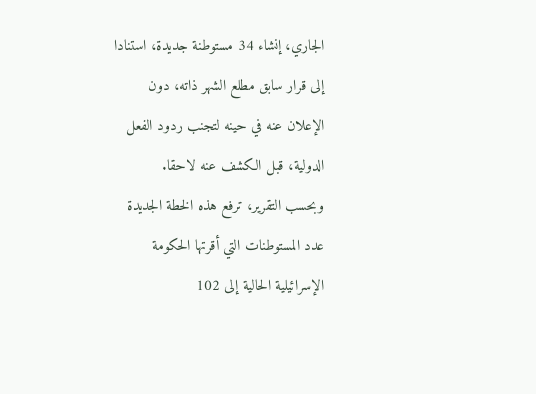الجاري، إنشاء 34 مستوطنة جديدة، استنادا إلى قرار سابق مطلع الشهر ذاته، دون الإعلان عنه في حينه لتجنب ردود الفعل الدولية، قبل الكشف عنه لاحقا.
وبحسب التقرير، ترفع هذه الخطة الجديدة عدد المستوطنات التي أقرتها الحكومة الإسرائيلية الحالية إلى 102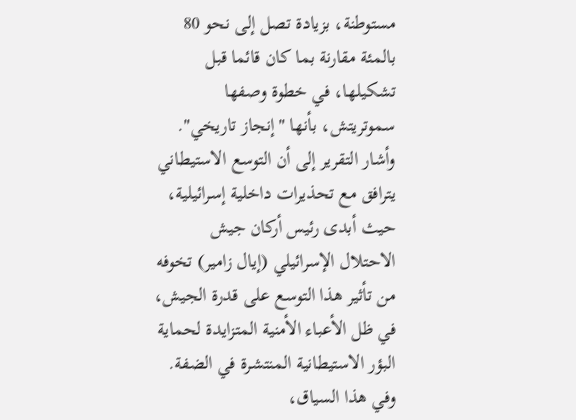مستوطنة، بزيادة تصل إلى نحو 80 بالمئة مقارنة بما كان قائما قبل تشكيلها، في خطوة وصفها سموتريتش، بأنها "إنجاز تاريخي".
وأشار التقرير إلى أن التوسع الاستيطاني يترافق مع تحذيرات داخلية إسرائيلية، حيث أبدى رئيس أركان جيش الاحتلال الإسرائيلي (إيال زامير) تخوفه من تأثير هذا التوسع على قدرة الجيش، في ظل الأعباء الأمنية المتزايدة لحماية البؤر الاستيطانية المنتشرة في الضفة.
وفي هذا السياق،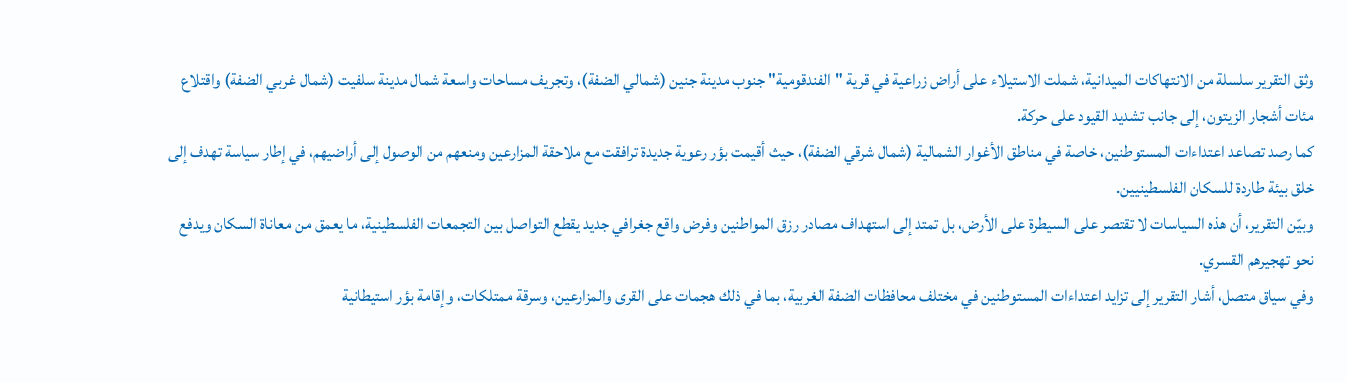وثق التقرير سلسلة من الانتهاكات الميدانية، شملت الاستيلاء على أراض زراعية في قرية "الفندقومية" جنوب مدينة جنين (شمالي الضفة)، وتجريف مساحات واسعة شمال مدينة سلفيت (شمال غربي الضفة) واقتلاع مئات أشجار الزيتون، إلى جانب تشديد القيود على حركة.
كما رصد تصاعد اعتداءات المستوطنين، خاصة في مناطق الأغوار الشمالية (شمال شرقي الضفة)، حيث أقيمت بؤر رعوية جديدة ترافقت مع ملاحقة المزارعين ومنعهم من الوصول إلى أراضيهم، في إطار سياسة تهدف إلى خلق بيئة طاردة للسكان الفلسطينيين.
وبيّن التقرير، أن هذه السياسات لا تقتصر على السيطرة على الأرض، بل تمتد إلى استهداف مصادر رزق المواطنين وفرض واقع جغرافي جديد يقطع التواصل بين التجمعات الفلسطينية، ما يعمق من معاناة السكان ويدفع نحو تهجيرهم القسري.
وفي سياق متصل، أشار التقرير إلى تزايد اعتداءات المستوطنين في مختلف محافظات الضفة الغربية، بما في ذلك هجمات على القرى والمزارعين، وسرقة ممتلكات، وإقامة بؤر استيطانية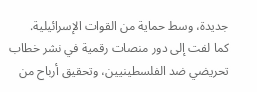جديدة، وسط حماية من القوات الإسرائيلية.
كما لفت إلى دور منصات رقمية في نشر خطاب تحريضي ضد الفلسطينيين، وتحقيق أرباح من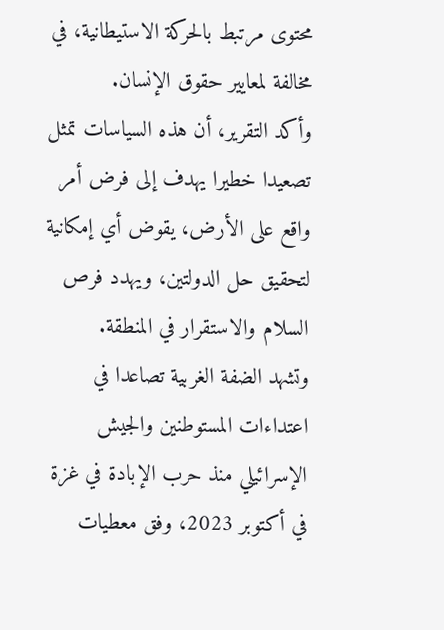محتوى مرتبط بالحركة الاستيطانية، في مخالفة لمعايير حقوق الإنسان.
وأكد التقرير، أن هذه السياسات تمثل تصعيدا خطيرا يهدف إلى فرض أمر واقع على الأرض، يقوض أي إمكانية لتحقيق حل الدولتين، ويهدد فرص السلام والاستقرار في المنطقة.
وتشهد الضفة الغربية تصاعدا في اعتداءات المستوطنين والجيش الإسرائيلي منذ حرب الإبادة في غزة في أكتوبر 2023، وفق معطيات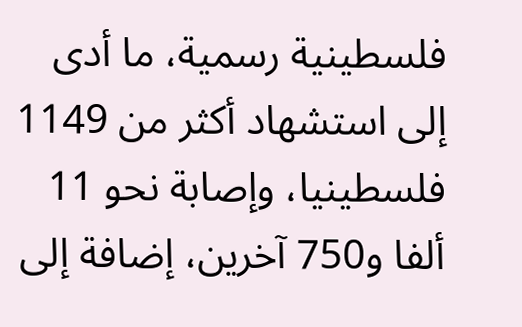فلسطينية رسمية، ما أدى إلى استشهاد أكثر من 1149 فلسطينيا، وإصابة نحو 11 ألفا و750 آخرين، إضافة إلى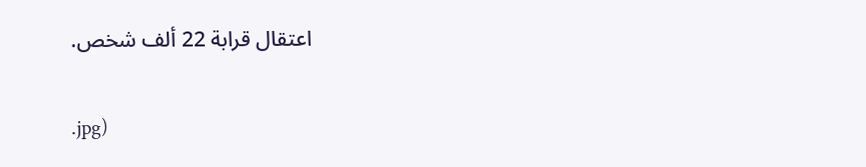اعتقال قرابة 22 ألف شخص.

.jpg)